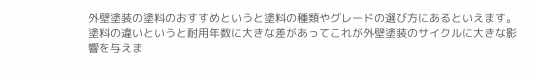外壁塗装の塗料のおすすめというと塗料の種類やグレードの選び方にあるといえます。
塗料の違いというと耐用年数に大きな差があってこれが外壁塗装のサイクルに大きな影響を与えま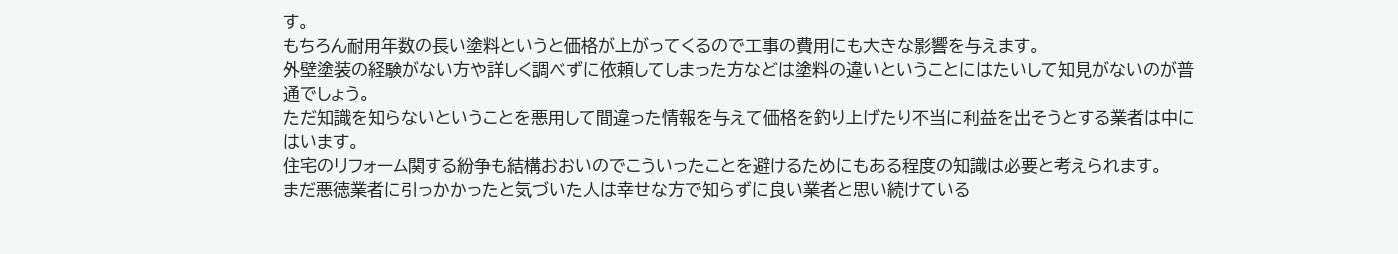す。
もちろん耐用年数の長い塗料というと価格が上がってくるので工事の費用にも大きな影響を与えます。
外壁塗装の経験がない方や詳しく調べずに依頼してしまった方などは塗料の違いということにはたいして知見がないのが普通でしょう。
ただ知識を知らないということを悪用して間違った情報を与えて価格を釣り上げたり不当に利益を出そうとする業者は中にはいます。
住宅のリフォーム関する紛争も結構おおいのでこういったことを避けるためにもある程度の知識は必要と考えられます。
まだ悪徳業者に引っかかったと気づいた人は幸せな方で知らずに良い業者と思い続けている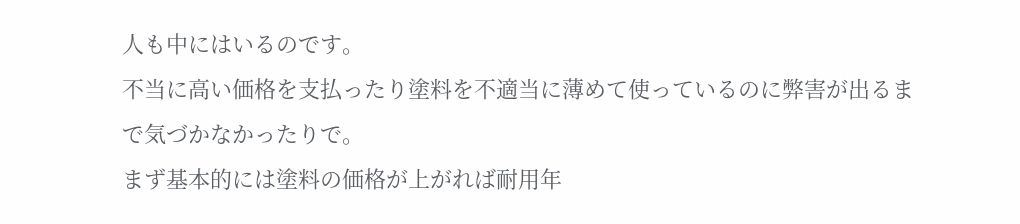人も中にはいるのです。
不当に高い価格を支払ったり塗料を不適当に薄めて使っているのに弊害が出るまで気づかなかったりで。
まず基本的には塗料の価格が上がれば耐用年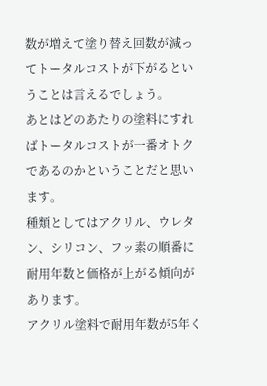数が増えて塗り替え回数が減ってトータルコストが下がるということは言えるでしょう。
あとはどのあたりの塗料にすればトータルコストが一番オトクであるのかということだと思います。
種類としてはアクリル、ウレタン、シリコン、フッ素の順番に耐用年数と価格が上がる傾向があります。
アクリル塗料で耐用年数が5年く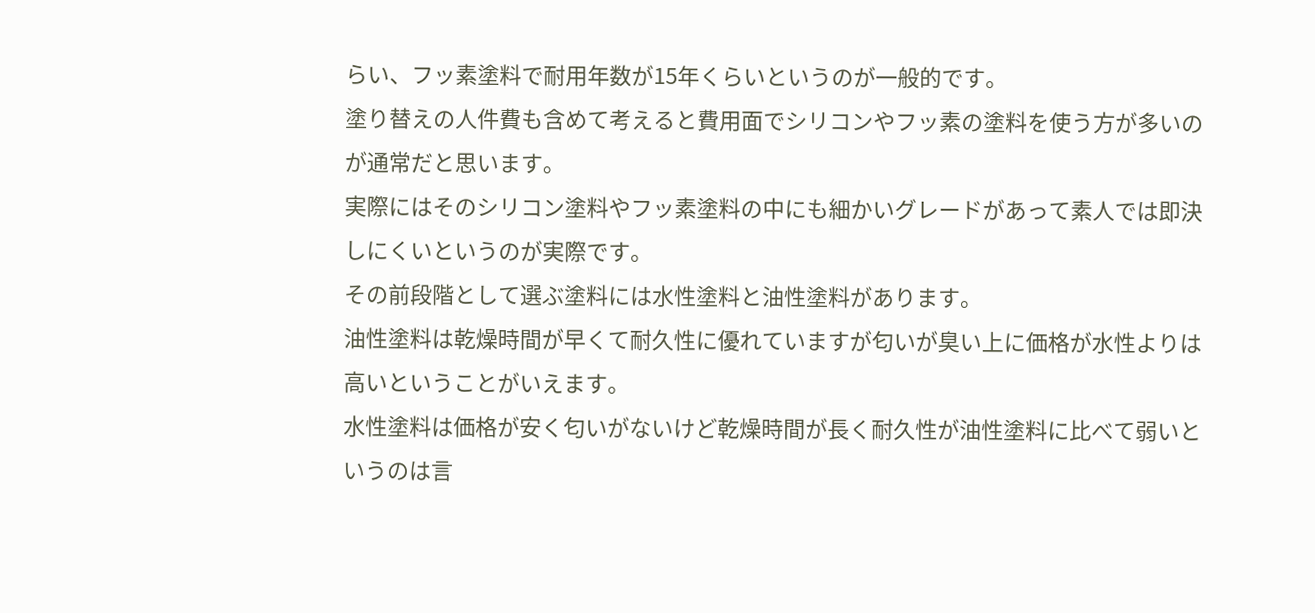らい、フッ素塗料で耐用年数が15年くらいというのが一般的です。
塗り替えの人件費も含めて考えると費用面でシリコンやフッ素の塗料を使う方が多いのが通常だと思います。
実際にはそのシリコン塗料やフッ素塗料の中にも細かいグレードがあって素人では即決しにくいというのが実際です。
その前段階として選ぶ塗料には水性塗料と油性塗料があります。
油性塗料は乾燥時間が早くて耐久性に優れていますが匂いが臭い上に価格が水性よりは高いということがいえます。
水性塗料は価格が安く匂いがないけど乾燥時間が長く耐久性が油性塗料に比べて弱いというのは言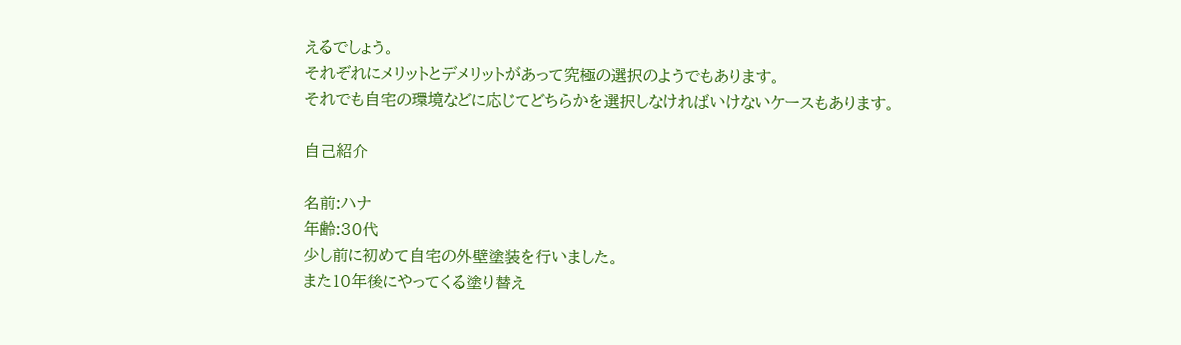えるでしょう。
それぞれにメリットとデメリットがあって究極の選択のようでもあります。
それでも自宅の環境などに応じてどちらかを選択しなければいけないケースもあります。

自己紹介

名前:ハナ
年齢:30代
少し前に初めて自宅の外壁塗装を行いました。
また10年後にやってくる塗り替え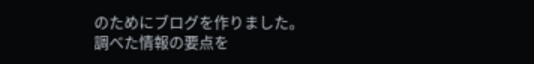のためにブログを作りました。
調べた情報の要点を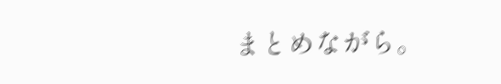まとめながら。